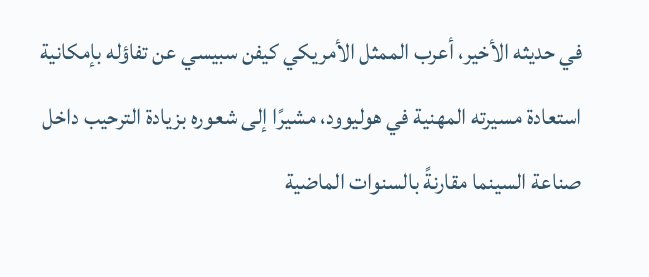في حديثه الأخير، أعرب الممثل الأمريكي كيفن سبيسي عن تفاؤله بإمكانية استعادة مسيرته المهنية في هوليوود، مشيرًا إلى شعوره بزيادة الترحيب داخل صناعة السينما مقارنةً بالسنوات الماضية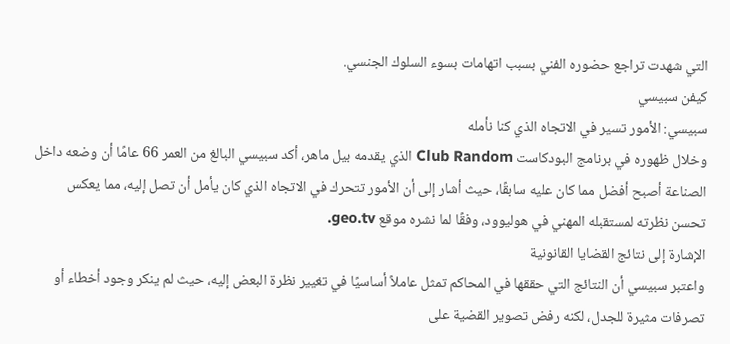التي شهدت تراجع حضوره الفني بسبب اتهامات بسوء السلوك الجنسي.
كيفن سبيسي
سبيسي: الأمور تسير في الاتجاه الذي كنا نأمله
وخلال ظهوره في برنامج البودكاست Club Random الذي يقدمه بيل ماهر، أكد سبيسي البالغ من العمر 66 عامًا أن وضعه داخل الصناعة أصبح أفضل مما كان عليه سابقًا، حيث أشار إلى أن الأمور تتحرك في الاتجاه الذي كان يأمل أن تصل إليه، مما يعكس تحسن نظرته لمستقبله المهني في هوليوود، وفقًا لما نشره موقع geo.tv.
الإشارة إلى نتائج القضايا القانونية
واعتبر سبيسي أن النتائج التي حققها في المحاكم تمثل عاملاً أساسيًا في تغيير نظرة البعض إليه، حيث لم ينكر وجود أخطاء أو تصرفات مثيرة للجدل، لكنه رفض تصوير القضية على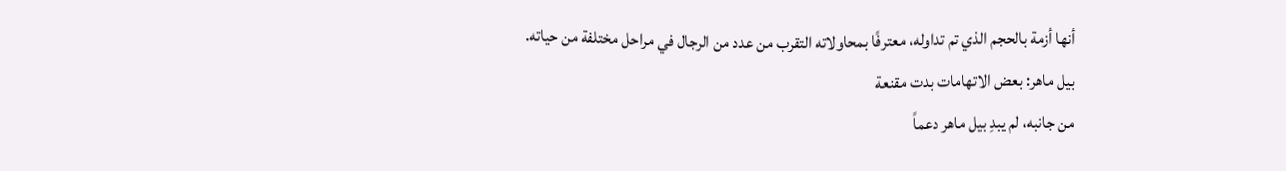أنها أزمة بالحجم الذي تم تداوله، معترفًا بمحاولاته التقرب من عدد من الرجال في مراحل مختلفة من حياته.
بيل ماهر: بعض الاتهامات بدت مقنعة
من جانبه، لم يبدِ بيل ماهر دعماً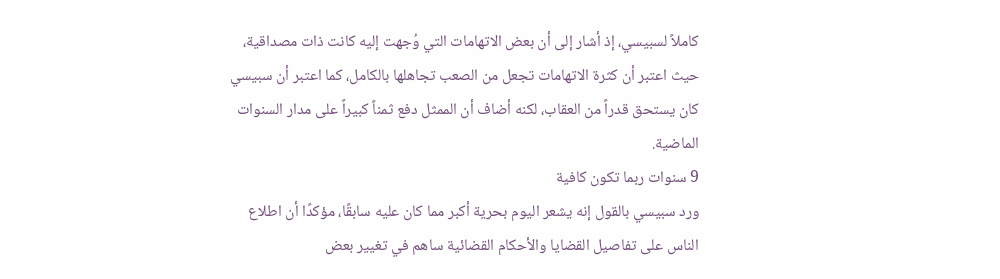كاملاً لسبيسي، إذ أشار إلى أن بعض الاتهامات التي وُجهت إليه كانت ذات مصداقية، حيث اعتبر أن كثرة الاتهامات تجعل من الصعب تجاهلها بالكامل، كما اعتبر أن سبيسي كان يستحق قدراً من العقاب، لكنه أضاف أن الممثل دفع ثمناً كبيراً على مدار السنوات الماضية.
9 سنوات ربما تكون كافية
ورد سبيسي بالقول إنه يشعر اليوم بحرية أكبر مما كان عليه سابقًا، مؤكدًا أن اطلاع الناس على تفاصيل القضايا والأحكام القضائية ساهم في تغيير بعض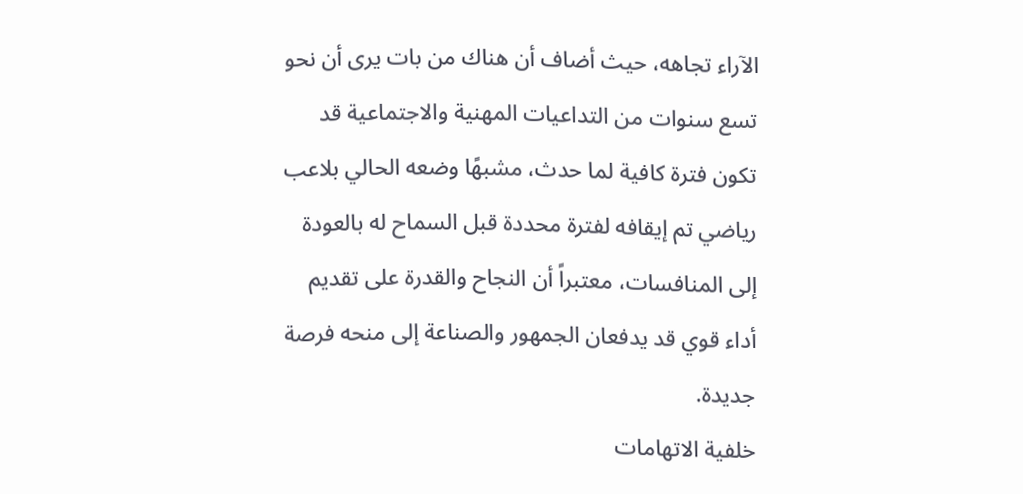الآراء تجاهه، حيث أضاف أن هناك من بات يرى أن نحو تسع سنوات من التداعيات المهنية والاجتماعية قد تكون فترة كافية لما حدث، مشبهًا وضعه الحالي بلاعب رياضي تم إيقافه لفترة محددة قبل السماح له بالعودة إلى المنافسات، معتبراً أن النجاح والقدرة على تقديم أداء قوي قد يدفعان الجمهور والصناعة إلى منحه فرصة جديدة.
خلفية الاتهامات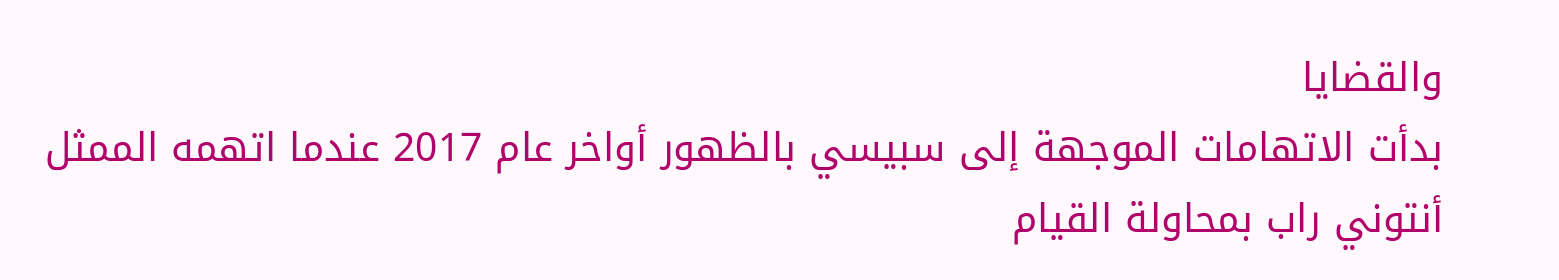والقضايا
بدأت الاتهامات الموجهة إلى سبيسي بالظهور أواخر عام 2017 عندما اتهمه الممثل أنتوني راب بمحاولة القيام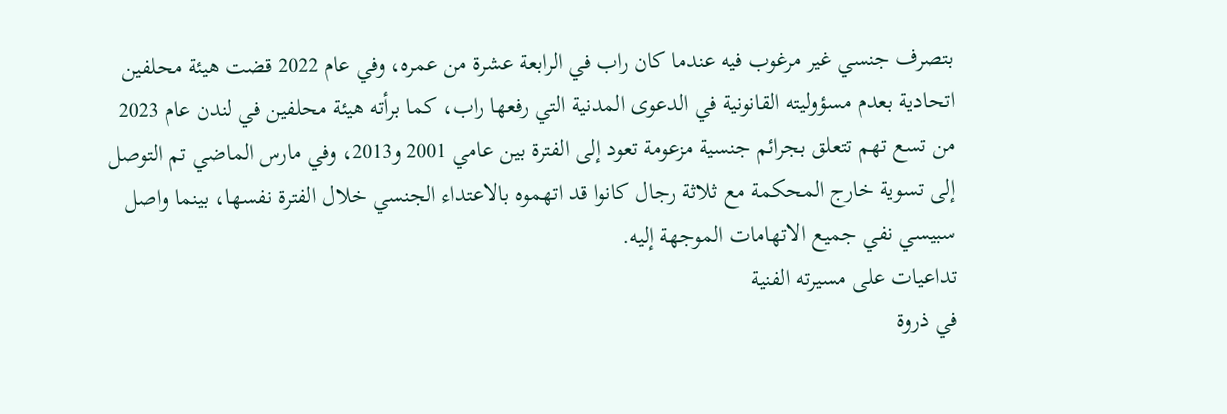بتصرف جنسي غير مرغوب فيه عندما كان راب في الرابعة عشرة من عمره، وفي عام 2022 قضت هيئة محلفين اتحادية بعدم مسؤوليته القانونية في الدعوى المدنية التي رفعها راب، كما برأته هيئة محلفين في لندن عام 2023 من تسع تهم تتعلق بجرائم جنسية مزعومة تعود إلى الفترة بين عامي 2001 و2013، وفي مارس الماضي تم التوصل إلى تسوية خارج المحكمة مع ثلاثة رجال كانوا قد اتهموه بالاعتداء الجنسي خلال الفترة نفسها، بينما واصل سبيسي نفي جميع الاتهامات الموجهة إليه.
تداعيات على مسيرته الفنية
في ذروة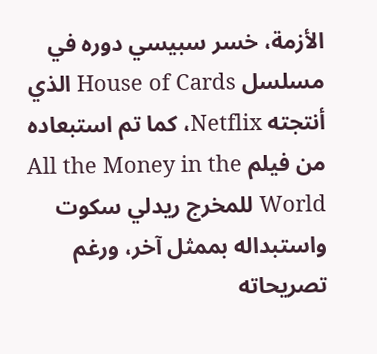الأزمة، خسر سبيسي دوره في مسلسل House of Cards الذي أنتجته Netflix، كما تم استبعاده من فيلم All the Money in the World للمخرج ريدلي سكوت واستبداله بممثل آخر، ورغم تصريحاته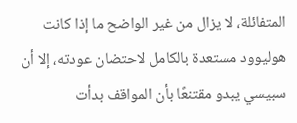المتفائلة، لا يزال من غير الواضح ما إذا كانت هوليوود مستعدة بالكامل لاحتضان عودته، إلا أن سبيسي يبدو مقتنعًا بأن المواقف بدأت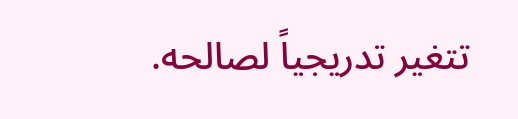تتغير تدريجياً لصالحه.